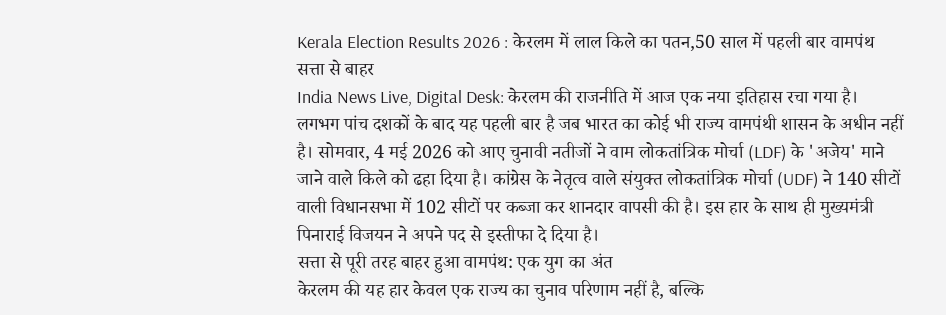Kerala Election Results 2026 : केरलम में लाल किले का पतन,50 साल में पहली बार वामपंथ सत्ता से बाहर
India News Live, Digital Desk: केरलम की राजनीति में आज एक नया इतिहास रचा गया है। लगभग पांच दशकों के बाद यह पहली बार है जब भारत का कोई भी राज्य वामपंथी शासन के अधीन नहीं है। सोमवार, 4 मई 2026 को आए चुनावी नतीजों ने वाम लोकतांत्रिक मोर्चा (LDF) के 'अजेय' माने जाने वाले किले को ढहा दिया है। कांग्रेस के नेतृत्व वाले संयुक्त लोकतांत्रिक मोर्चा (UDF) ने 140 सीटों वाली विधानसभा में 102 सीटों पर कब्जा कर शानदार वापसी की है। इस हार के साथ ही मुख्यमंत्री पिनाराई विजयन ने अपने पद से इस्तीफा दे दिया है।
सत्ता से पूरी तरह बाहर हुआ वामपंथ: एक युग का अंत
केरलम की यह हार केवल एक राज्य का चुनाव परिणाम नहीं है, बल्कि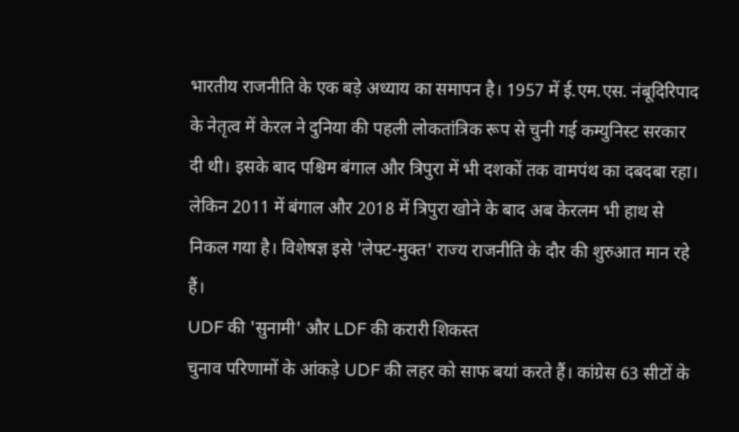भारतीय राजनीति के एक बड़े अध्याय का समापन है। 1957 में ई.एम.एस. नंबूदिरिपाद के नेतृत्व में केरल ने दुनिया की पहली लोकतांत्रिक रूप से चुनी गई कम्युनिस्ट सरकार दी थी। इसके बाद पश्चिम बंगाल और त्रिपुरा में भी दशकों तक वामपंथ का दबदबा रहा। लेकिन 2011 में बंगाल और 2018 में त्रिपुरा खोने के बाद अब केरलम भी हाथ से निकल गया है। विशेषज्ञ इसे 'लेफ्ट-मुक्त' राज्य राजनीति के दौर की शुरुआत मान रहे हैं।
UDF की 'सुनामी' और LDF की करारी शिकस्त
चुनाव परिणामों के आंकड़े UDF की लहर को साफ बयां करते हैं। कांग्रेस 63 सीटों के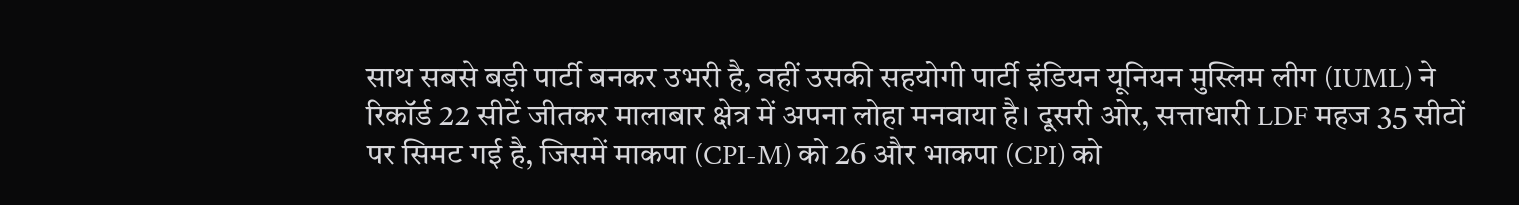साथ सबसे बड़ी पार्टी बनकर उभरी है, वहीं उसकी सहयोगी पार्टी इंडियन यूनियन मुस्लिम लीग (IUML) ने रिकॉर्ड 22 सीटें जीतकर मालाबार क्षेत्र में अपना लोहा मनवाया है। दूसरी ओर, सत्ताधारी LDF महज 35 सीटों पर सिमट गई है, जिसमें माकपा (CPI-M) को 26 और भाकपा (CPI) को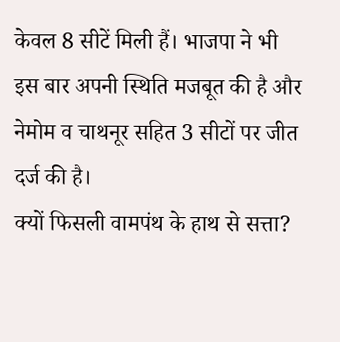केवल 8 सीटें मिली हैं। भाजपा ने भी इस बार अपनी स्थिति मजबूत की है और नेमोम व चाथनूर सहित 3 सीटों पर जीत दर्ज की है।
क्यों फिसली वामपंथ के हाथ से सत्ता?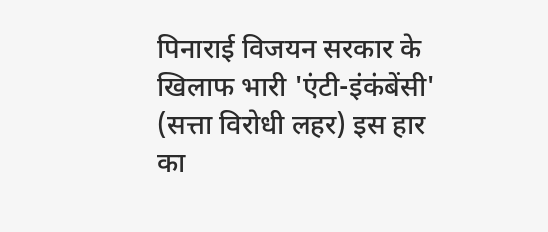पिनाराई विजयन सरकार के खिलाफ भारी 'एंटी-इंकंबेंसी' (सत्ता विरोधी लहर) इस हार का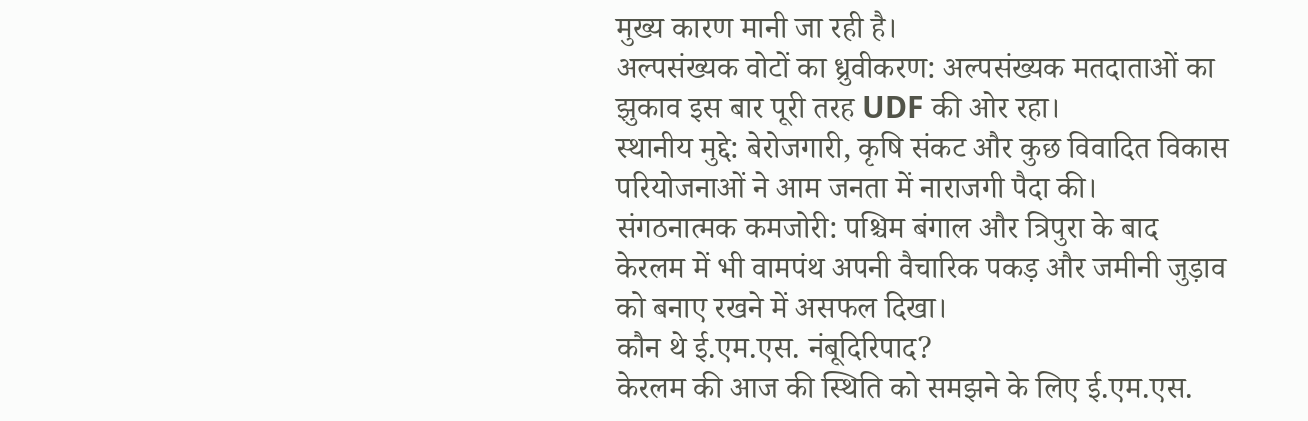मुख्य कारण मानी जा रही है।
अल्पसंख्यक वोटों का ध्रुवीकरण: अल्पसंख्यक मतदाताओं का झुकाव इस बार पूरी तरह UDF की ओर रहा।
स्थानीय मुद्दे: बेरोजगारी, कृषि संकट और कुछ विवादित विकास परियोजनाओं ने आम जनता में नाराजगी पैदा की।
संगठनात्मक कमजोरी: पश्चिम बंगाल और त्रिपुरा के बाद केरलम में भी वामपंथ अपनी वैचारिक पकड़ और जमीनी जुड़ाव को बनाए रखने में असफल दिखा।
कौन थे ई.एम.एस. नंबूदिरिपाद?
केरलम की आज की स्थिति को समझने के लिए ई.एम.एस.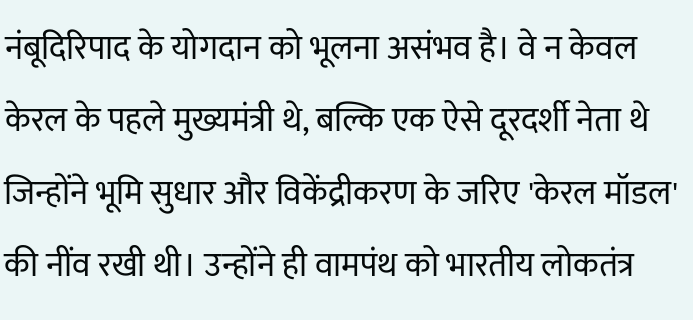नंबूदिरिपाद के योगदान को भूलना असंभव है। वे न केवल केरल के पहले मुख्यमंत्री थे, बल्कि एक ऐसे दूरदर्शी नेता थे जिन्होंने भूमि सुधार और विकेंद्रीकरण के जरिए 'केरल मॉडल' की नींव रखी थी। उन्होंने ही वामपंथ को भारतीय लोकतंत्र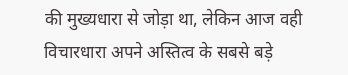की मुख्यधारा से जोड़ा था, लेकिन आज वही विचारधारा अपने अस्तित्व के सबसे बड़े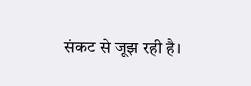संकट से जूझ रही है।